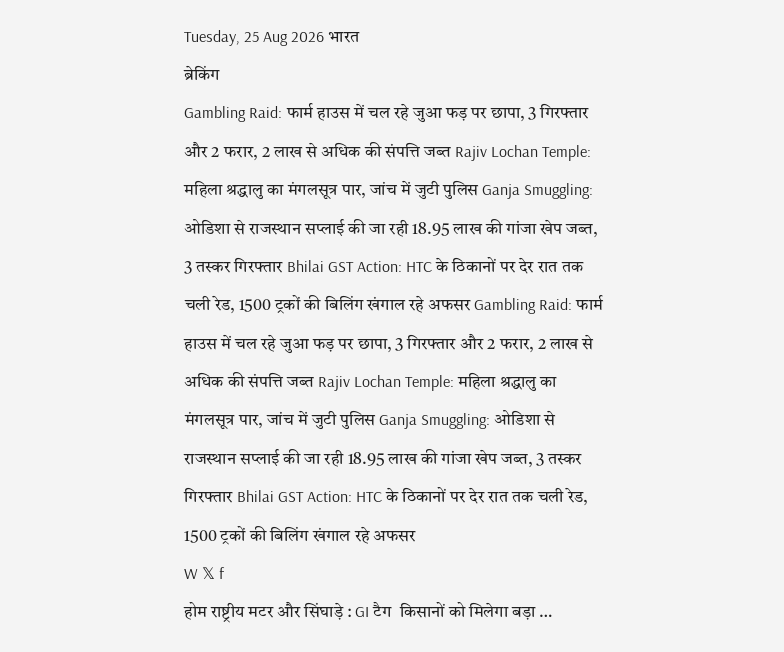Tuesday, 25 Aug 2026 भारत
ब्रेकिंग
Gambling Raid: फार्म हाउस में चल रहे जुआ फड़ पर छापा, 3 गिरफ्तार और 2 फरार, 2 लाख से अधिक की संपत्ति जब्त Rajiv Lochan Temple: महिला श्रद्धालु का मंगलसूत्र पार, जांच में जुटी पुलिस Ganja Smuggling: ओडिशा से राजस्थान सप्लाई की जा रही 18.95 लाख की गांजा खेप जब्त, 3 तस्कर गिरफ्तार Bhilai GST Action: HTC के ठिकानों पर देर रात तक चली रेड, 1500 ट्रकों की बिलिंग खंगाल रहे अफसर Gambling Raid: फार्म हाउस में चल रहे जुआ फड़ पर छापा, 3 गिरफ्तार और 2 फरार, 2 लाख से अधिक की संपत्ति जब्त Rajiv Lochan Temple: महिला श्रद्धालु का मंगलसूत्र पार, जांच में जुटी पुलिस Ganja Smuggling: ओडिशा से राजस्थान सप्लाई की जा रही 18.95 लाख की गांजा खेप जब्त, 3 तस्कर गिरफ्तार Bhilai GST Action: HTC के ठिकानों पर देर रात तक चली रेड, 1500 ट्रकों की बिलिंग खंगाल रहे अफसर
W 𝕏 f
होम राष्ट्रीय मटर और सिंघाड़े : GI टैग  किसानों को मिलेगा बड़ा …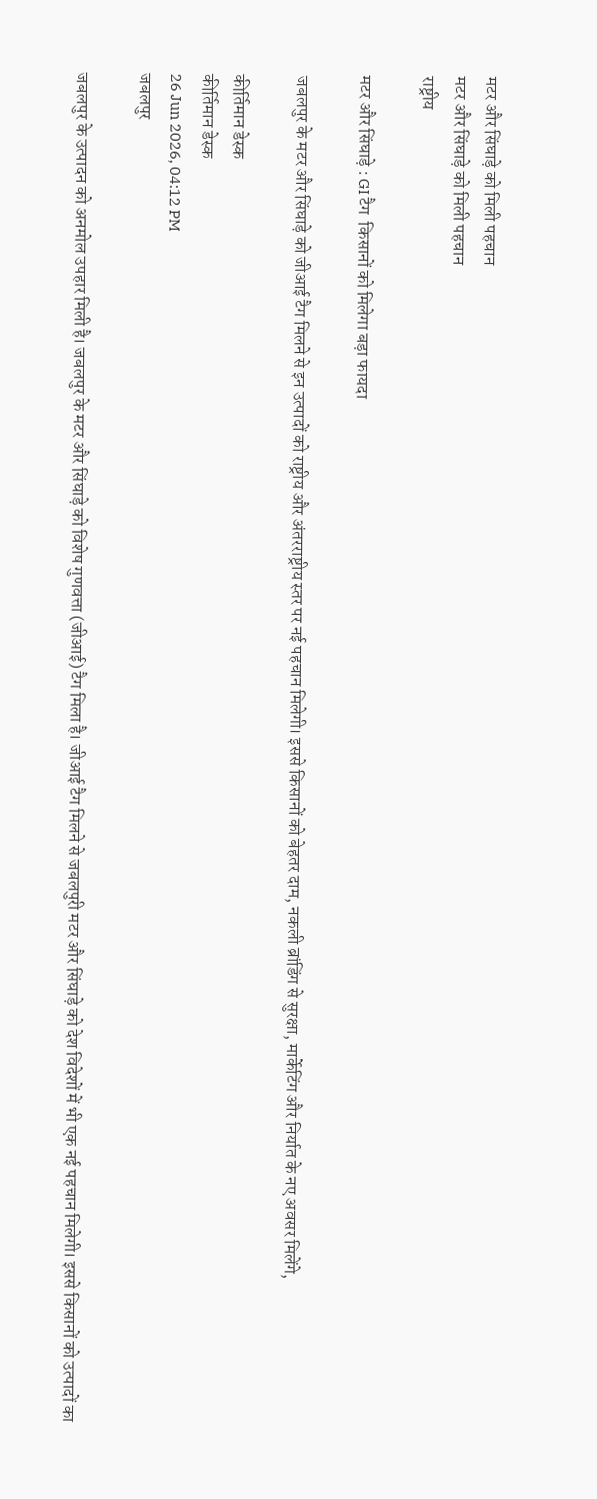मटर और सिंघाड़े को मिली पहचान
मटर और सिंघाड़े को मिली पहचान
राष्ट्रीय

मटर और सिंघाड़े : GI टैग  किसानों को मिलेगा बड़ा फायदा

जबलपुर के मटर और सिंघाड़े को जीआई टैग मिलने से इन उत्पादों को राष्ट्रीय और अंतरराष्ट्रीय स्तर पर नई पहचान मिलेगी। इससे किसानों को बेहतर दाम, नकली ब्रांडिंग से सुरक्षा, मार्केटिंग और निर्यात के नए अवसर मिलेंगे,

कीर्तिमान डेस्क
कीर्तिमान डेस्क
26 Jun 2026, 04:12 PM
जबलपुर

जबलपुर के उत्पादन को अनमोल उपहार मिली है। जबलपुर के मटर और सिंघाड़े को विशेष गुणवत्ता (जीआई) टैग मिला है। जीआई टैग मिलने से जबलपुरी मटर और सिंघाड़े को देश विदेशों में भी एक नई पहचान मिलेगी। इससे किसानों को उत्पादों का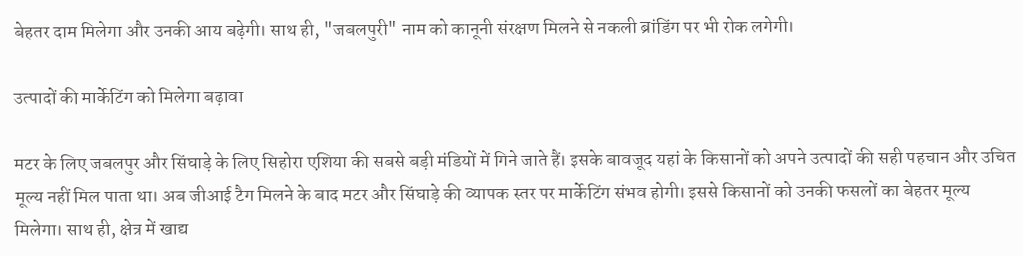बेहतर दाम मिलेगा और उनकी आय बढ़ेगी। साथ ही, "जबलपुरी" नाम को कानूनी संरक्षण मिलने से नकली ब्रांडिंग पर भी रोक लगेगी।

उत्पादों की मार्केटिंग को मिलेगा बढ़ावा

मटर के लिए जबलपुर और सिंघाड़े के लिए सिहोरा एशिया की सबसे बड़ी मंडियों में गिने जाते हैं। इसके बावजूद यहां के किसानों को अपने उत्पादों की सही पहचान और उचित मूल्य नहीं मिल पाता था। अब जीआई टैग मिलने के बाद मटर और सिंघाड़े की व्यापक स्तर पर मार्केटिंग संभव होगी। इससे किसानों को उनकी फसलों का बेहतर मूल्य मिलेगा। साथ ही, क्षेत्र में खाद्य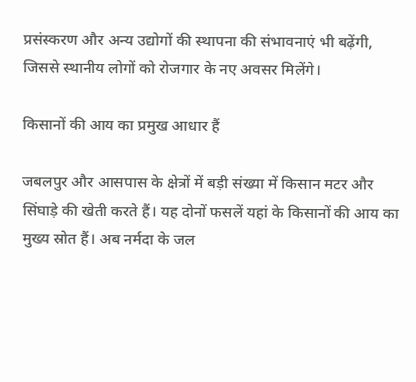प्रसंस्करण और अन्य उद्योगों की स्थापना की संभावनाएं भी बढ़ेंगी, जिससे स्थानीय लोगों को रोजगार के नए अवसर मिलेंगे।

किसानों की आय का प्रमुख आधार हैं

जबलपुर और आसपास के क्षेत्रों में बड़ी संख्या में किसान मटर और सिंघाड़े की खेती करते हैं। यह दोनों फसलें यहां के किसानों की आय का मुख्य स्रोत हैं। अब नर्मदा के जल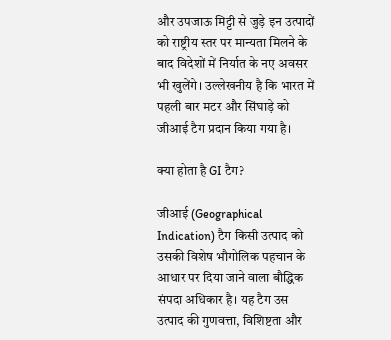और उपजाऊ मिट्टी से जुड़े इन उत्पादों को राष्ट्रीय स्तर पर मान्यता मिलने के बाद विदेशों में निर्यात के नए अवसर भी खुलेंगे। उल्लेखनीय है कि भारत में पहली बार मटर और सिंघाड़े को जीआई टैग प्रदान किया गया है।

क्या होता है GI टैग?

जीआई (Geographical Indication) टैग किसी उत्पाद को उसकी विशेष भौगोलिक पहचान के आधार पर दिया जाने वाला बौद्धिक संपदा अधिकार है। यह टैग उस उत्पाद की गुणवत्ता, विशिष्टता और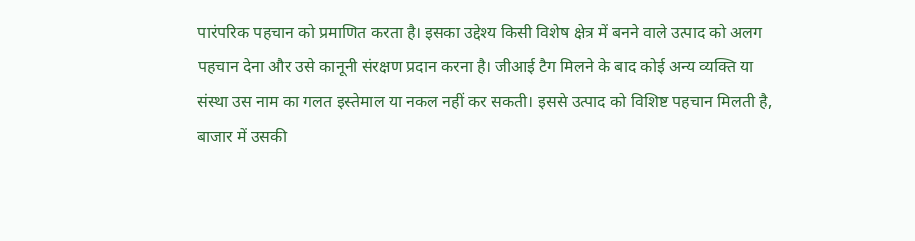पारंपरिक पहचान को प्रमाणित करता है। इसका उद्देश्य किसी विशेष क्षेत्र में बनने वाले उत्पाद को अलग पहचान देना और उसे कानूनी संरक्षण प्रदान करना है। जीआई टैग मिलने के बाद कोई अन्य व्यक्ति या संस्था उस नाम का गलत इस्तेमाल या नकल नहीं कर सकती। इससे उत्पाद को विशिष्ट पहचान मिलती है, बाजार में उसकी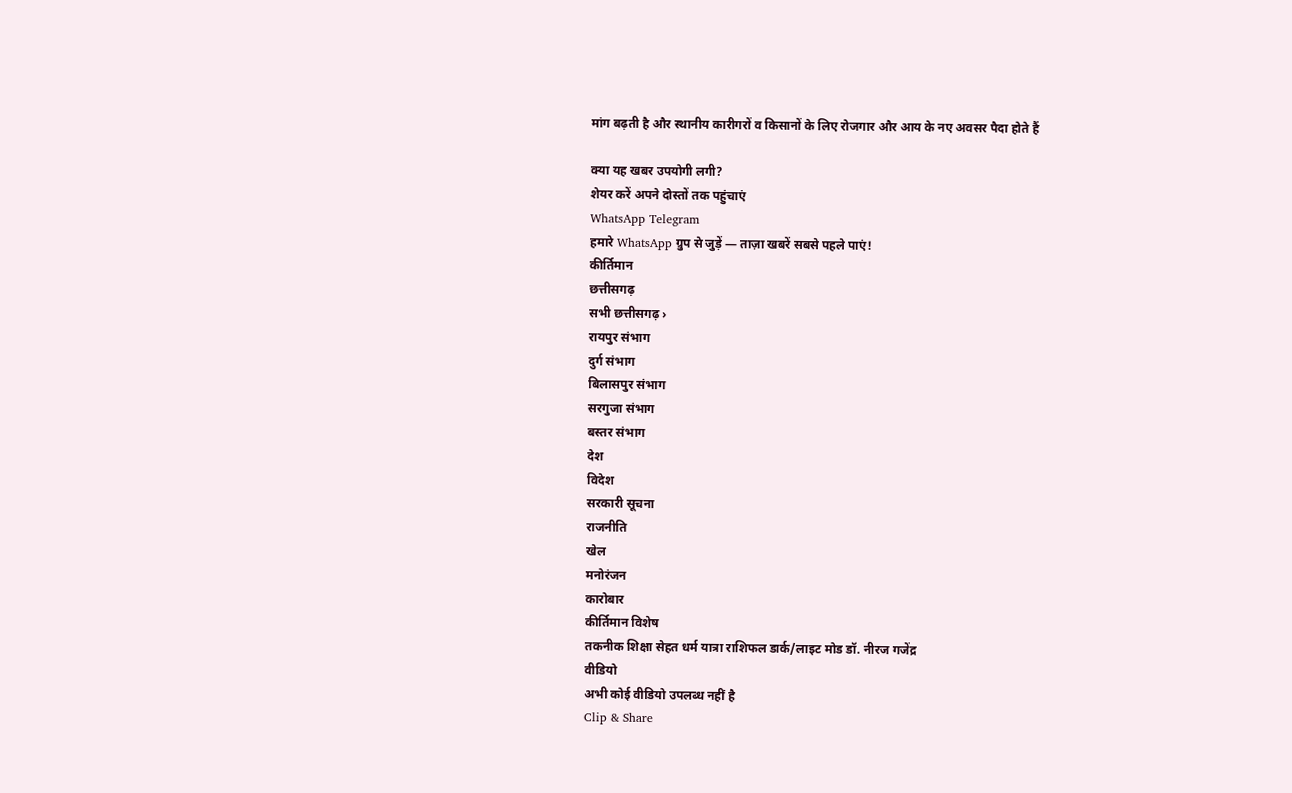मांग बढ़ती है और स्थानीय कारीगरों व किसानों के लिए रोजगार और आय के नए अवसर पैदा होते हैं

क्या यह खबर उपयोगी लगी?
शेयर करें अपने दोस्तों तक पहुंचाएं
WhatsApp Telegram
हमारे WhatsApp ग्रुप से जुड़ें — ताज़ा खबरें सबसे पहले पाएं!
कीर्तिमान
छत्तीसगढ़
सभी छत्तीसगढ़ ›
रायपुर संभाग
दुर्ग संभाग
बिलासपुर संभाग
सरगुजा संभाग
बस्तर संभाग
देश
विदेश
सरकारी सूचना
राजनीति
खेल
मनोरंजन
कारोबार
कीर्तिमान विशेष
तकनीक शिक्षा सेहत धर्म यात्रा राशिफल डार्क/लाइट मोड डॉ. नीरज गजेंद्र
वीडियो
अभी कोई वीडियो उपलब्ध नहीं है
Clip & Share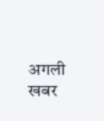अगली खबर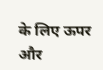के लिए ऊपर और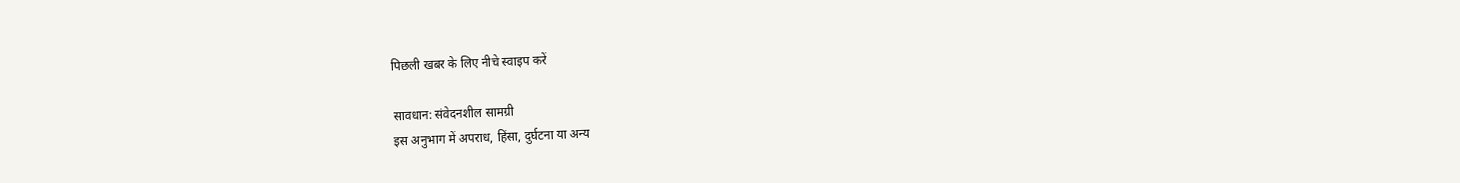पिछली खबर के लिए नीचे स्वाइप करें

सावधान: संवेदनशील सामग्री
इस अनुभाग में अपराध, हिंसा, दुर्घटना या अन्य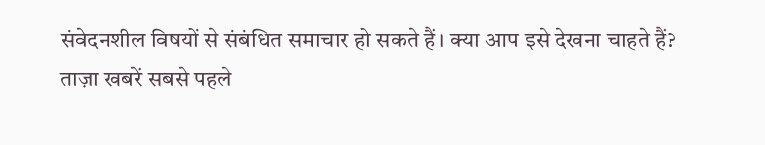संवेदनशील विषयों से संबंधित समाचार हो सकते हैं। क्या आप इसे देखना चाहते हैं?
ताज़ा खबरें सबसे पहले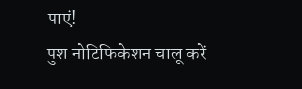पाएं!
पुश नोटिफिकेशन चालू करें